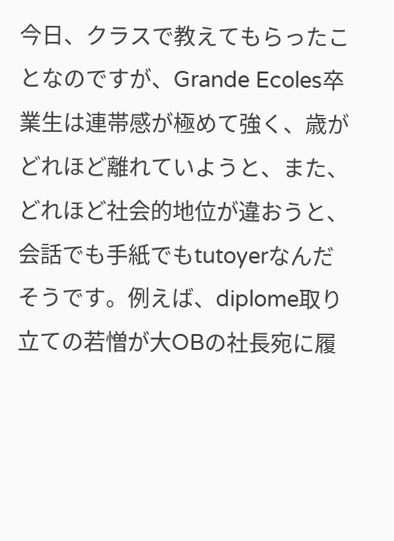今日、クラスで教えてもらったことなのですが、Grande Ecoles卒業生は連帯感が極めて強く、歳がどれほど離れていようと、また、どれほど社会的地位が違おうと、会話でも手紙でもtutoyerなんだそうです。例えば、diplome取り立ての若憎が大OBの社長宛に履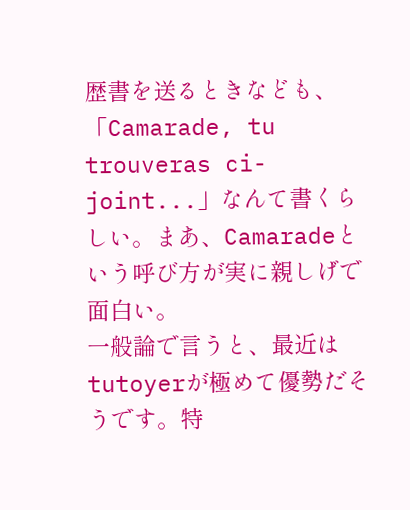歴書を送るときなども、「Camarade, tu trouveras ci-joint...」なんて書くらしい。まあ、Camaradeという呼び方が実に親しげで面白い。
一般論で言うと、最近はtutoyerが極めて優勢だそうです。特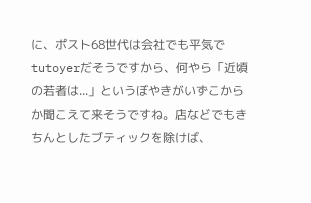に、ポスト68世代は会社でも平気でtutoyerだそうですから、何やら「近頃の若者は...」というぼやきがいずこからか聞こえて来そうですね。店などでもきちんとしたブティックを除けば、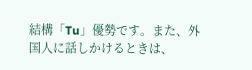結構「Tu」優勢です。また、外国人に話しかけるときは、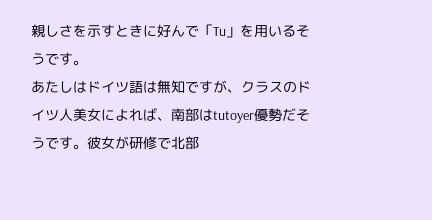親しさを示すときに好んで「Tu」を用いるそうです。
あたしはドイツ語は無知ですが、クラスのドイツ人美女によれば、南部はtutoyer優勢だそうです。彼女が研修で北部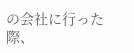の会社に行った際、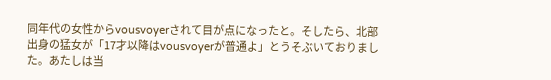同年代の女性からvousvoyerされて目が点になったと。そしたら、北部出身の猛女が「17才以降はvousvoyerが普通よ」とうそぶいておりました。あたしは当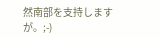然南部を支持しますが。;-)